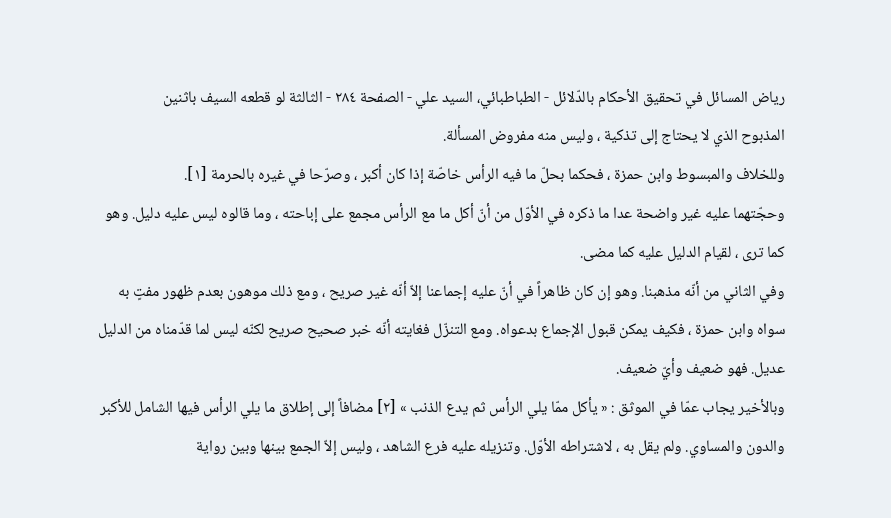رياض المسائل في تحقيق الأحكام بالدّلائل - الطباطبائي، السيد علي - الصفحة ٢٨٤ - الثالثة لو قطعه السيف باثنين
المذبوح الذي لا يحتاج إلى تذكية ، وليس منه مفروض المسألة.
وللخلاف والمبسوط وابن حمزة ، فحكما بحلّ ما فيه الرأس خاصّة إذا كان أكبر ، وصرّحا في غيره بالحرمة [١].
وحجّتهما عليه غير واضحة عدا ما ذكره في الأوّل من أنّ أكل ما مع الرأس مجمع على إباحته ، وما قالوه ليس عليه دليل. وهو كما ترى ، لقيام الدليل عليه كما مضى.
وفي الثاني من أنّه مذهبنا. وهو إن كان ظاهراً في أنّ عليه إجماعنا إلاّ أنّه غير صريح ، ومع ذلك موهون بعدم ظهور مفتٍ به سواه وابن حمزة ، فكيف يمكن قبول الإجماع بدعواه. ومع التنزّل فغايته أنّه خبر صحيح صريح لكنّه ليس لما قدّمناه من الدليل عديل. فهو ضعيف وأيّ ضعيف.
وبالأخير يجاب عمّا في الموثق : « يأكل ممّا يلي الرأس ثم يدع الذنب » [٢] مضافاً إلى إطلاق ما يلي الرأس فيها الشامل للأكبر والدون والمساوي. ولم يقل به ، لاشتراطه الأوّل. وتنزيله عليه فرع الشاهد ، وليس إلاّ الجمع بينها وبين رواية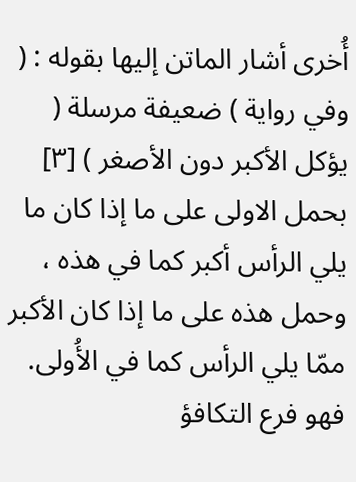أُخرى أشار الماتن إليها بقوله : ( وفي رواية ) ضعيفة مرسلة ( يؤكل الأكبر دون الأصغر ) [٣] بحمل الاولى على ما إذا كان ما يلي الرأس أكبر كما في هذه ، وحمل هذه على ما إذا كان الأكبر ممّا يلي الرأس كما في الأُولى. فهو فرع التكافؤ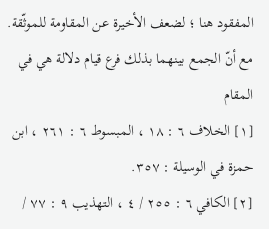المفقود هنا ؛ لضعف الأخيرة عن المقاومة للموثّقة. مع أنّ الجمع بينهما بذلك فرع قيام دلالة هي في المقام
[١] الخلاف ٦ : ١٨ ، المبسوط ٦ : ٢٦١ ، ابن حمزة في الوسيلة : ٣٥٧.
[٢] الكافي ٦ : ٢٥٥ / ٤ ، التهذيب ٩ : ٧٧ /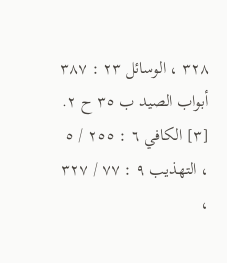٣٢٨ ، الوسائل ٢٣ : ٣٨٧ أبواب الصيد ب ٣٥ ح ٢.
[٣] الكافي ٦ : ٢٥٥ / ٥ ، التهذيب ٩ : ٧٧ / ٣٢٧ ،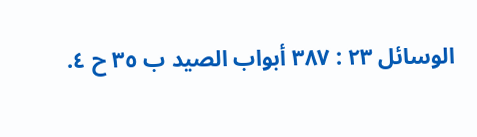الوسائل ٢٣ : ٣٨٧ أبواب الصيد ب ٣٥ ح ٤.